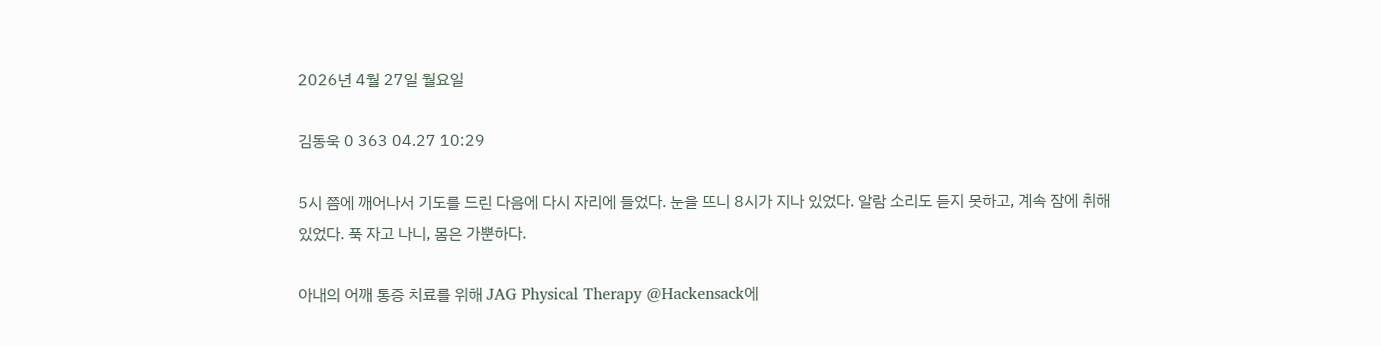2026년 4월 27일 월요일

김동욱 0 363 04.27 10:29

5시 쯤에 깨어나서 기도를 드린 다음에 다시 자리에 들었다. 눈을 뜨니 8시가 지나 있었다. 알람 소리도 듣지 못하고, 계속 잠에 취해 있었다. 푹 자고 나니, 몸은 가뿐하다.

아내의 어깨 통증 치료를 위해 JAG Physical Therapy @Hackensack에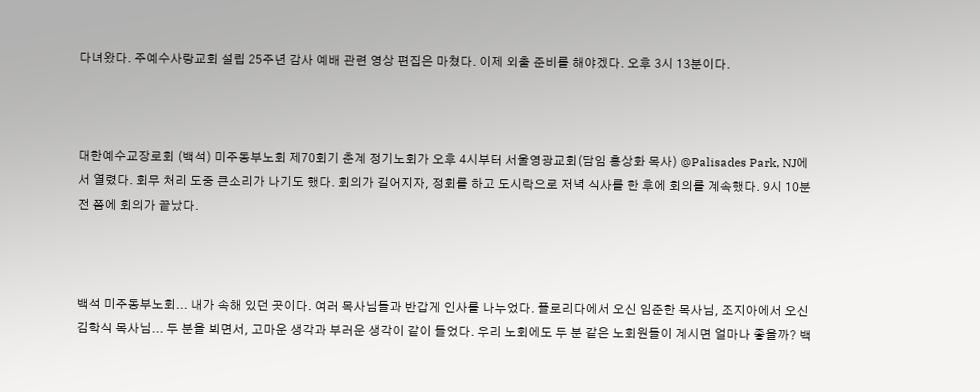다녀왔다. 주예수사랑교회 설립 25주년 감사 예배 관련 영상 편집은 마쳤다. 이제 외출 준비를 해야겠다. 오후 3시 13분이다.



대한예수교장로회 (백석) 미주동부노회 제70회기 춘계 정기노회가 오후 4시부터 서울영광교회(담임 홍상화 목사) @Palisades Park, NJ에서 열렸다. 회무 처리 도중 큰소리가 나기도 했다. 회의가 길어지자, 정회를 하고 도시락으로 저녁 식사를 한 후에 회의를 계속했다. 9시 10분 전 쯤에 회의가 끝났다.



백석 미주동부노회... 내가 속해 있던 곳이다. 여러 목사님들과 반갑게 인사를 나누었다. 플로리다에서 오신 임준한 목사님, 조지아에서 오신 김학식 목사님... 두 분을 뵈면서, 고마운 생각과 부러운 생각이 같이 들었다. 우리 노회에도 두 분 같은 노회원들이 계시면 얼마나 좋을까? 백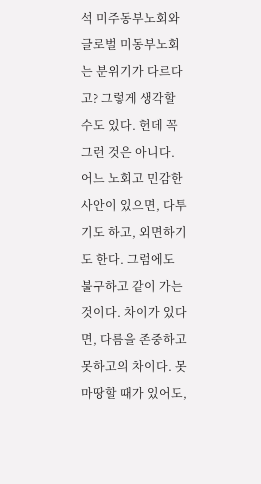석 미주동부노회와 글로벌 미동부노회는 분위기가 다르다고? 그렇게 생각할 수도 있다. 헌데 꼭 그런 것은 아니다. 어느 노회고 민감한 사안이 있으면, 다투기도 하고, 외면하기도 한다. 그럼에도 불구하고 같이 가는 것이다. 차이가 있다면, 다름을 존중하고 못하고의 차이다. 못마땅할 때가 있어도,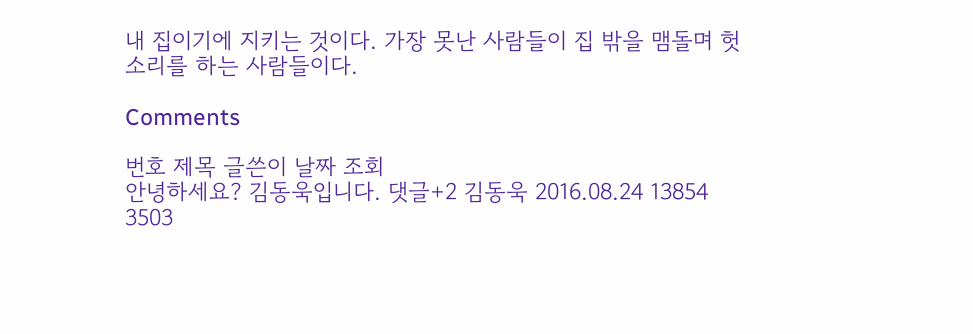내 집이기에 지키는 것이다. 가장 못난 사람들이 집 밖을 맴돌며 헛소리를 하는 사람들이다.

Comments

번호 제목 글쓴이 날짜 조회
안녕하세요? 김동욱입니다. 댓글+2 김동욱 2016.08.24 13854
3503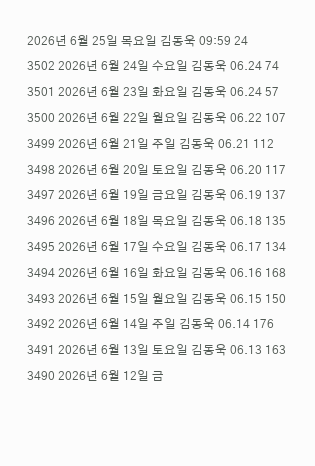2026년 6월 25일 목요일 김동욱 09:59 24
3502 2026년 6월 24일 수요일 김동욱 06.24 74
3501 2026년 6월 23일 화요일 김동욱 06.24 57
3500 2026년 6월 22일 월요일 김동욱 06.22 107
3499 2026년 6월 21일 주일 김동욱 06.21 112
3498 2026년 6월 20일 토요일 김동욱 06.20 117
3497 2026년 6월 19일 금요일 김동욱 06.19 137
3496 2026년 6월 18일 목요일 김동욱 06.18 135
3495 2026년 6월 17일 수요일 김동욱 06.17 134
3494 2026년 6월 16일 화요일 김동욱 06.16 168
3493 2026년 6월 15일 월요일 김동욱 06.15 150
3492 2026년 6월 14일 주일 김동욱 06.14 176
3491 2026년 6월 13일 토요일 김동욱 06.13 163
3490 2026년 6월 12일 금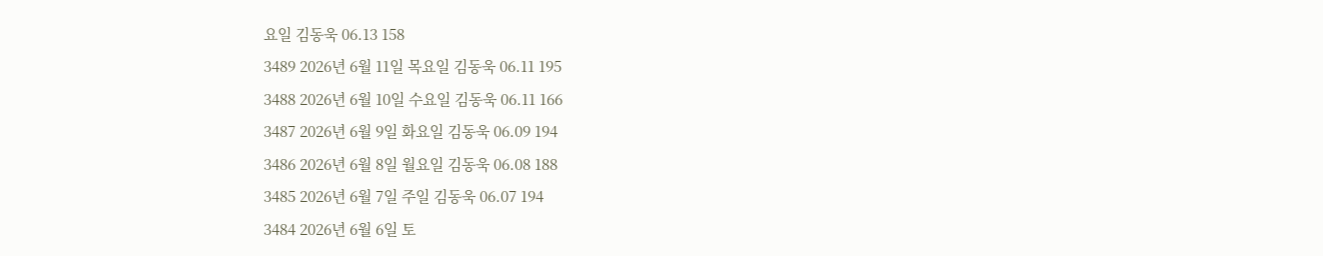요일 김동욱 06.13 158
3489 2026년 6월 11일 목요일 김동욱 06.11 195
3488 2026년 6월 10일 수요일 김동욱 06.11 166
3487 2026년 6월 9일 화요일 김동욱 06.09 194
3486 2026년 6월 8일 월요일 김동욱 06.08 188
3485 2026년 6월 7일 주일 김동욱 06.07 194
3484 2026년 6월 6일 토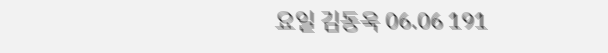요일 김동욱 06.06 191